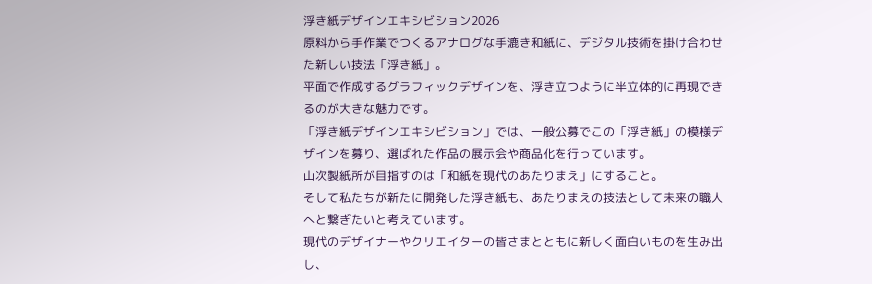浮き紙デザインエキシビション2026
原料から手作業でつくるアナログな手漉き和紙に、デジタル技術を掛け合わせた新しい技法「浮き紙」。
平面で作成するグラフィックデザインを、浮き立つように半立体的に再現できるのが大きな魅力です。
「浮き紙デザインエキシビション」では、一般公募でこの「浮き紙」の模様デザインを募り、選ばれた作品の展示会や商品化を行っています。
山次製紙所が目指すのは「和紙を現代のあたりまえ」にすること。
そして私たちが新たに開発した浮き紙も、あたりまえの技法として未来の職人へと繋ぎたいと考えています。
現代のデザイナーやクリエイターの皆さまとともに新しく面白いものを生み出し、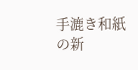手漉き和紙の新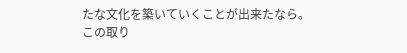たな文化を築いていくことが出来たなら。
この取り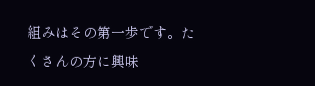組みはその第一歩です。たくさんの方に興味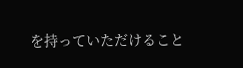を持っていただけること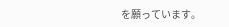を願っています。